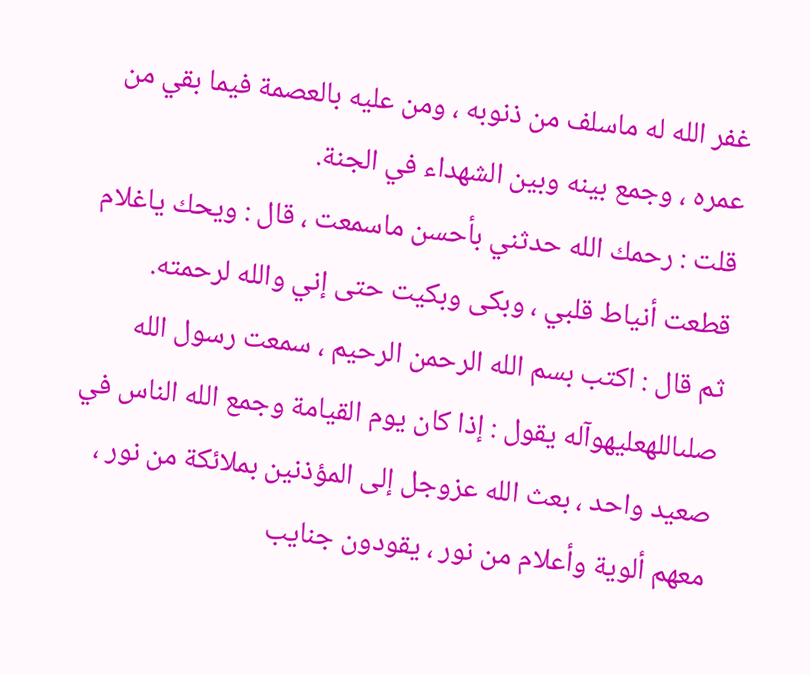غفر الله له ماسلف من ذنوبه ، ومن عليه بالعصمة فيما بقي من عمره ، وجمع بينه وبين الشهداء في الجنة.
قلت : رحمك الله حدثني بأحسن ماسمعت ، قال : ويحك ياغلام قطعت أنياط قلبي ، وبكى وبكيت حتى إني والله لرحمته.
ثم قال : اكتب بسم الله الرحمن الرحيم ، سمعت رسول الله صلىاللهعليهوآله يقول : إذا كان يوم القيامة وجمع الله الناس في صعيد واحد ، بعث الله عزوجل إلى المؤذنين بملائكة من نور ، معهم ألوية وأعلام من نور ، يقودون جنايب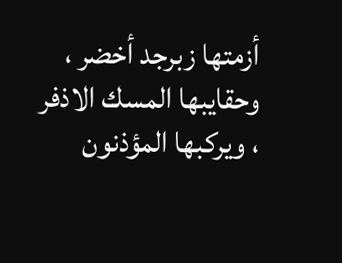أزمتها زبرجد أخضر ، وحقايبها المسك الاذفر ، ويركبها المؤذنون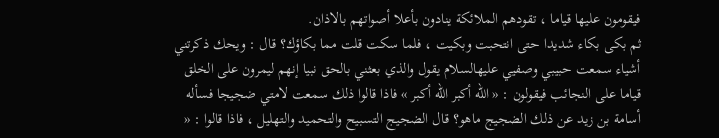فيقومون عليها قياما ، تقودهم الملائكة ينادون بأعلا أصواتهم بالاذان.
ثم بكى بكاء شديدا حتى انتحبت وبكيت ، فلما سكت قلت مما بكاؤك؟ قال : ويحك ذكرتني أشياء سمعت حبيبي وصفيي عليهالسلام يقول والذي بعثني بالحق نبيا إنهم ليمرون على الخلق قياما على النجائب فيقولون : « الله أكبر الله أكبر » فاذا قالوا ذلك سمعت لامتي ضجيجا فسأله أسامة بن زيد عن ذلك الضجيج ماهو؟ قال الضجيج التسبيح والتحميد والتهليل ، فاذا قالوا : «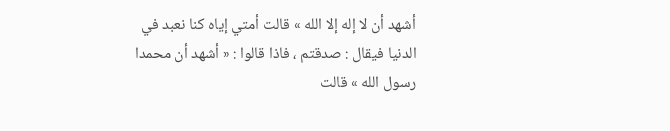أشهد أن لا إله إلا الله » قالت أمتي إياه كنا نعبد في الدنيا فيقال : صدقتم ، فاذا قالوا : « أشهد أن محمدا رسول الله » قالت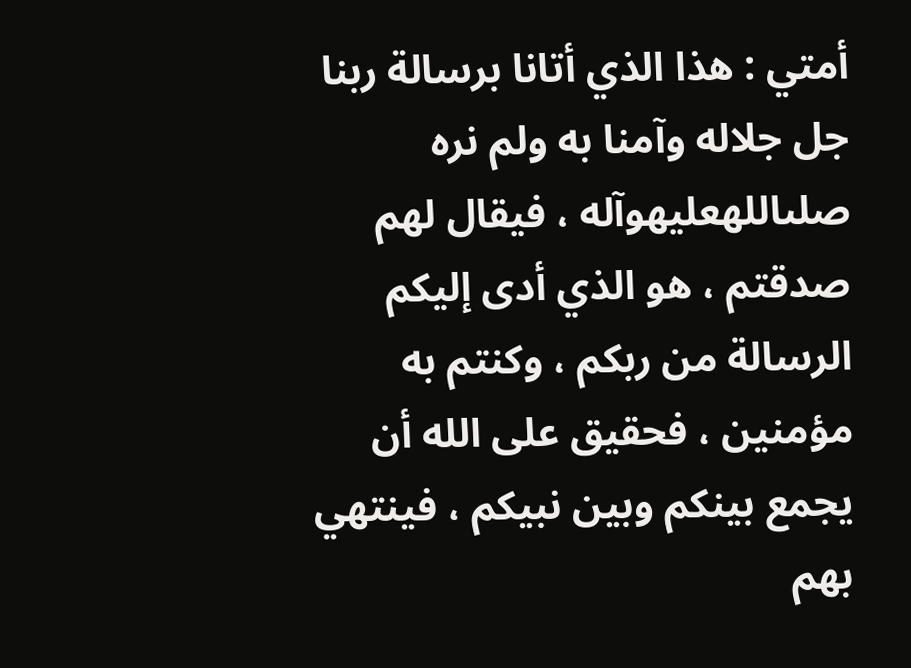أمتي : هذا الذي أتانا برسالة ربنا جل جلاله وآمنا به ولم نره صلىاللهعليهوآله ، فيقال لهم صدقتم ، هو الذي أدى إليكم الرسالة من ربكم ، وكنتم به مؤمنين ، فحقيق على الله أن يجمع بينكم وبين نبيكم ، فينتهي بهم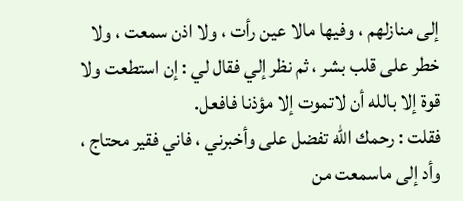إلى منازلهم ، وفيها مالا عين رأت ، ولا اذن سمعت ، ولا خطر على قلب بشر ، ثم نظر إلي فقال لي : إن استطعت ولا قوة إلا بالله أن لاتموت إلا مؤذنا فافعل.
فقلت : رحمك الله تفضل على وأخبرني ، فاني فقير محتاج ، وأد إلى ماسمعت من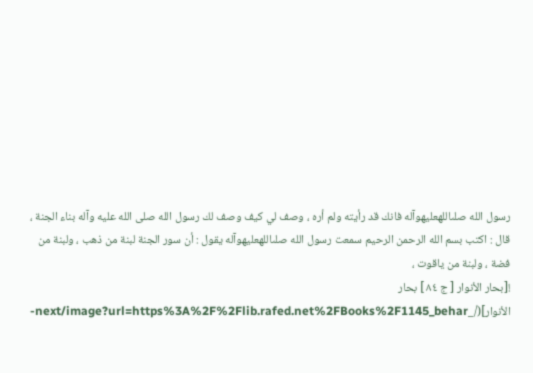رسول الله صلىاللهعليهوآله فانك قد رأيته ولم أره ، وصف لي كيف وصف لك رسول الله صلى الله عليه وآله بناء الجنة ، قال : اكتب بسم الله الرحمن الرحيم سمعت رسول الله صلىاللهعليهوآله يقول : أن سور الجنة لبنة من ذهب ، ولبنة من فضة ، ولبنة من ياقوت ،
![بحار الأنوار [ ج ٨٤ ] بحار الأنوار](/_next/image?url=https%3A%2F%2Flib.rafed.net%2FBooks%2F1145_behar-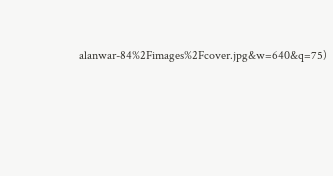alanwar-84%2Fimages%2Fcover.jpg&w=640&q=75)